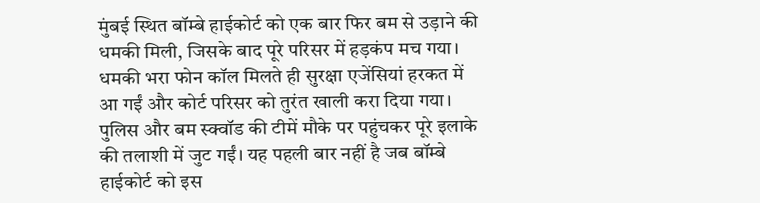मुंबई स्थित बॉम्बे हाईकोर्ट को एक बार फिर बम से उड़ाने की धमकी मिली, जिसके बाद पूरे परिसर में हड़कंप मच गया। धमकी भरा फोन कॉल मिलते ही सुरक्षा एजेंसियां हरकत में आ गईं और कोर्ट परिसर को तुरंत खाली करा दिया गया। पुलिस और बम स्क्वॉड की टीमें मौके पर पहुंचकर पूरे इलाके की तलाशी में जुट गईं। यह पहली बार नहीं है जब बॉम्बे हाईकोर्ट को इस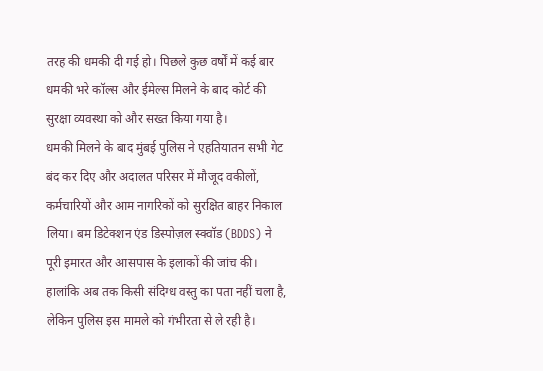तरह की धमकी दी गई हो। पिछले कुछ वर्षों में कई बार धमकी भरे कॉल्स और ईमेल्स मिलने के बाद कोर्ट की सुरक्षा व्यवस्था को और सख्त किया गया है।
धमकी मिलने के बाद मुंबई पुलिस ने एहतियातन सभी गेट बंद कर दिए और अदालत परिसर में मौजूद वकीलों, कर्मचारियों और आम नागरिकों को सुरक्षित बाहर निकाल लिया। बम डिटेक्शन एंड डिस्पोज़ल स्क्वॉड (BDDS) ने पूरी इमारत और आसपास के इलाकों की जांच की। हालांकि अब तक किसी संदिग्ध वस्तु का पता नहीं चला है, लेकिन पुलिस इस मामले को गंभीरता से ले रही है।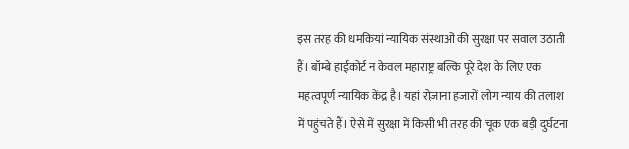इस तरह की धमकियां न्यायिक संस्थाओं की सुरक्षा पर सवाल उठाती हैं। बॉम्बे हाईकोर्ट न केवल महाराष्ट्र बल्कि पूरे देश के लिए एक महत्वपूर्ण न्यायिक केंद्र है। यहां रोज़ाना हजारों लोग न्याय की तलाश में पहुंचते हैं। ऐसे में सुरक्षा में किसी भी तरह की चूक एक बड़ी दुर्घटना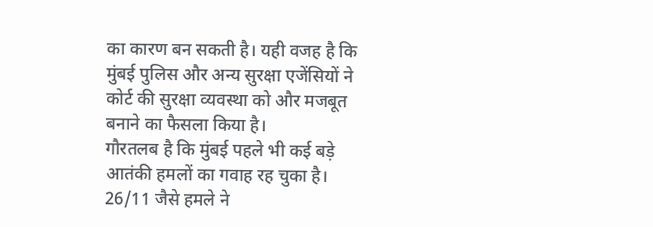का कारण बन सकती है। यही वजह है कि मुंबई पुलिस और अन्य सुरक्षा एजेंसियों ने कोर्ट की सुरक्षा व्यवस्था को और मजबूत बनाने का फैसला किया है।
गौरतलब है कि मुंबई पहले भी कई बड़े आतंकी हमलों का गवाह रह चुका है। 26/11 जैसे हमले ने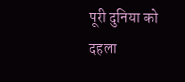पूरी दुनिया को दहला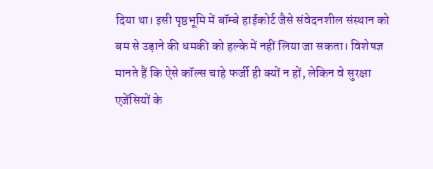दिया था। इसी पृष्ठभूमि में बॉम्बे हाईकोर्ट जैसे संवेदनशील संस्थान को बम से उड़ाने की धमकी को हल्के में नहीं लिया जा सकता। विशेषज्ञ मानते हैं कि ऐसे कॉल्स चाहे फर्जी ही क्यों न हों, लेकिन वे सुरक्षा एजेंसियों के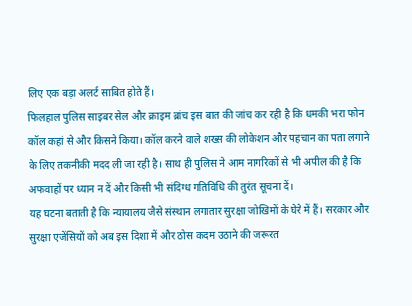लिए एक बड़ा अलर्ट साबित होते हैं।
फिलहाल पुलिस साइबर सेल और क्राइम ब्रांच इस बात की जांच कर रही है कि धमकी भरा फोन कॉल कहां से और किसने किया। कॉल करने वाले शख्स की लोकेशन और पहचान का पता लगाने के लिए तकनीकी मदद ली जा रही है। साथ ही पुलिस ने आम नागरिकों से भी अपील की है कि अफवाहों पर ध्यान न दें और किसी भी संदिग्ध गतिविधि की तुरंत सूचना दें।
यह घटना बताती है कि न्यायालय जैसे संस्थान लगातार सुरक्षा जोखिमों के घेरे में हैं। सरकार और सुरक्षा एजेंसियों को अब इस दिशा में और ठोस कदम उठाने की जरूरत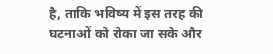है, ताकि भविष्य में इस तरह की घटनाओं को रोका जा सके और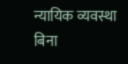न्यायिक व्यवस्था बिना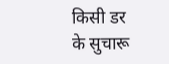किसी डर के सुचारू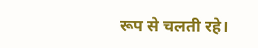रूप से चलती रहे।